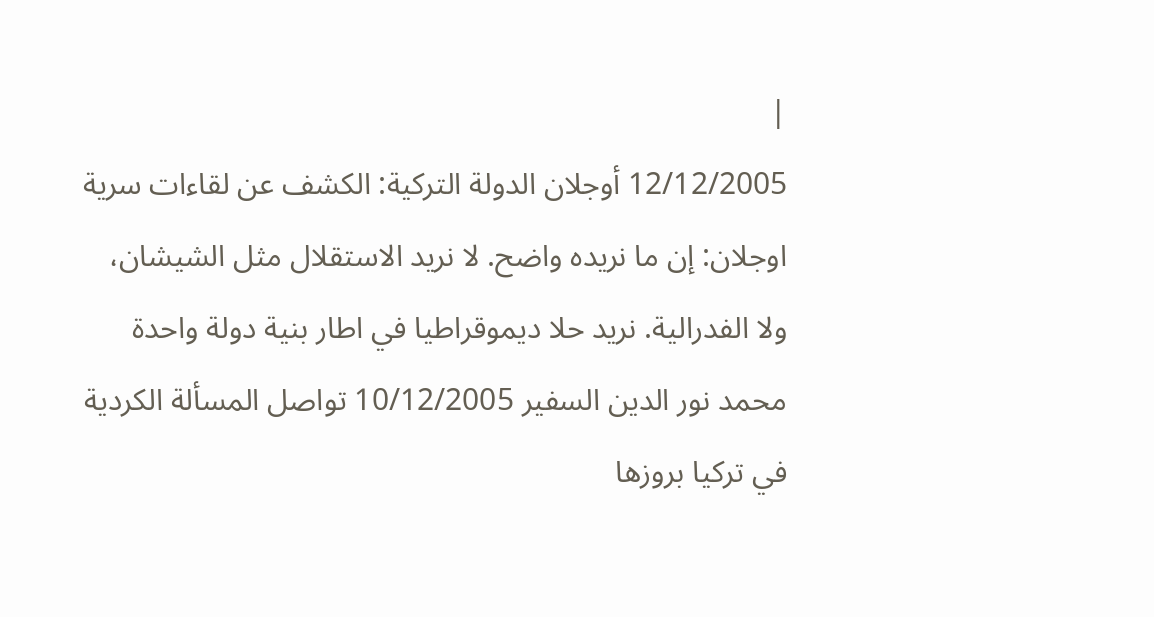|
12/12/2005 أوجلان الدولة التركية: الكشف عن لقاءات سرية اوجلان: إن ما نريده واضح. لا نريد الاستقلال مثل الشيشان، ولا الفدرالية. نريد حلا ديموقراطيا في اطار بنية دولة واحدة محمد نور الدين السفير 10/12/2005 تواصل المسألة الكردية في تركيا بروزها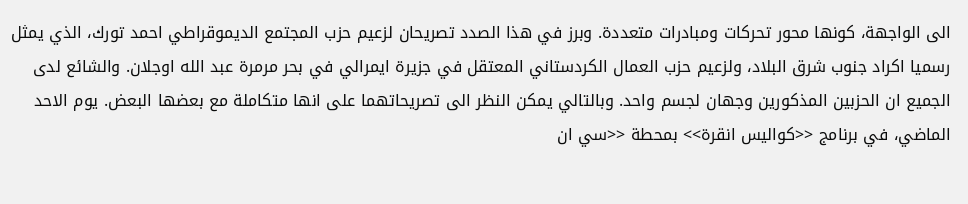الى الواجهة، كونها محور تحركات ومبادرات متعددة. وبرز في هذا الصدد تصريحان لزعيم حزب المجتمع الديموقراطي احمد تورك، الذي يمثل رسميا اكراد جنوب شرق البلاد، ولزعيم حزب العمال الكردستاني المعتقل في جزيرة ايمرالي في بحر مرمرة عبد الله اوجلان. والشائع لدى الجميع ان الحزبين المذكورين وجهان لجسم واحد. وبالتالي يمكن النظر الى تصريحاتهما على انها متكاملة مع بعضها البعض. يوم الاحد الماضي، في برنامج <<كواليس انقرة>> بمحطة <<سي ان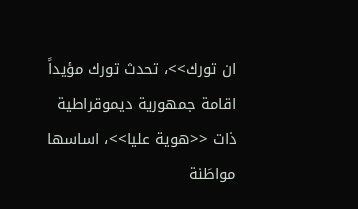ان تورك>>، تحدث تورك مؤيداً اقامة جمهورية ديموقراطية ذات <<هوية عليا>>، اساسها مواطَنة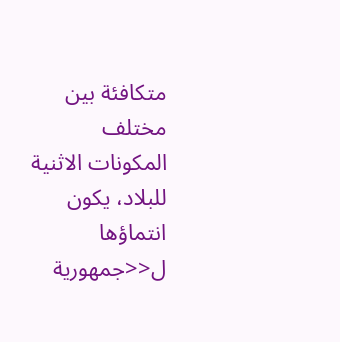متكافئة بين مختلف المكونات الاثنية للبلاد، يكون انتماؤها ل<<جمهورية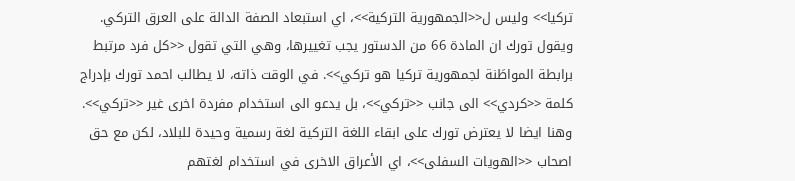تركيا>> وليس ل<<الجمهورية التركية>>، اي استبعاد الصفة الدالة على العرق التركي. ويقول تورك ان المادة 66 من الدستور يجب تغييرها، وهي التي تقول <<كل فرد مرتبط برابطة المواطَنة لجمهورية تركيا هو تركي>>. في الوقت ذاته، لا يطالب احمد تورك بإدراج كلمة <<كردي>> الى جانب <<تركي>>، بل يدعو الى استخدام مفردة اخرى غير <<تركي>>. وهنا ايضا لا يعترض تورك على ابقاء اللغة التركية لغة رسمية وحيدة للبلاد، لكن مع حق اصحاب <<الهويات السفلى>>، اي الأعراق الاخرى في استخدام لغتهم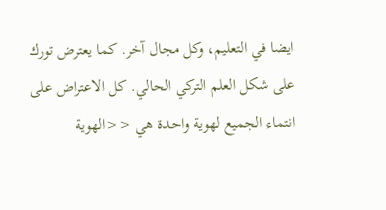ايضا في التعليم، وكل مجال آخر. كما يعترض تورك على شكل العلم التركي الحالي. كل الاعتراض على انتماء الجميع لهوية واحدة هي <<الهوية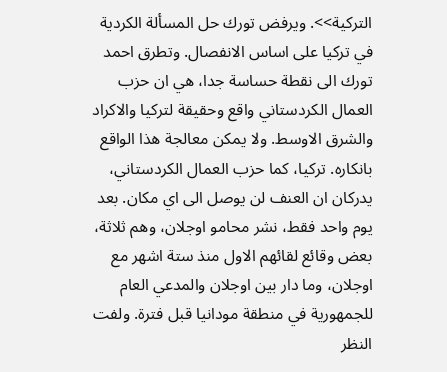التركية>>. ويرفض تورك حل المسألة الكردية في تركيا على اساس الانفصال. وتطرق احمد تورك الى نقطة حساسة جدا، هي ان حزب العمال الكردستاني واقع وحقيقة لتركيا والاكراد والشرق الاوسط. ولا يمكن معالجة هذا الواقع بانكاره. تركيا، كما حزب العمال الكردستاني، يدركان ان العنف لن يوصل الى اي مكان. بعد يوم واحد فقط، نشر محامو اوجلان، وهم ثلاثة، بعض وقائع لقائهم الاول منذ ستة اشهر مع اوجلان، وما دار بين اوجلان والمدعي العام للجمهورية في منطقة مودانيا قبل فترة. ولفت النظر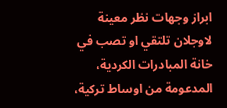ابراز وجهات نظر معينة لاوجلان تلتقي او تصب في خانة المبادرات الكردية، المدعومة من اوساط تركية،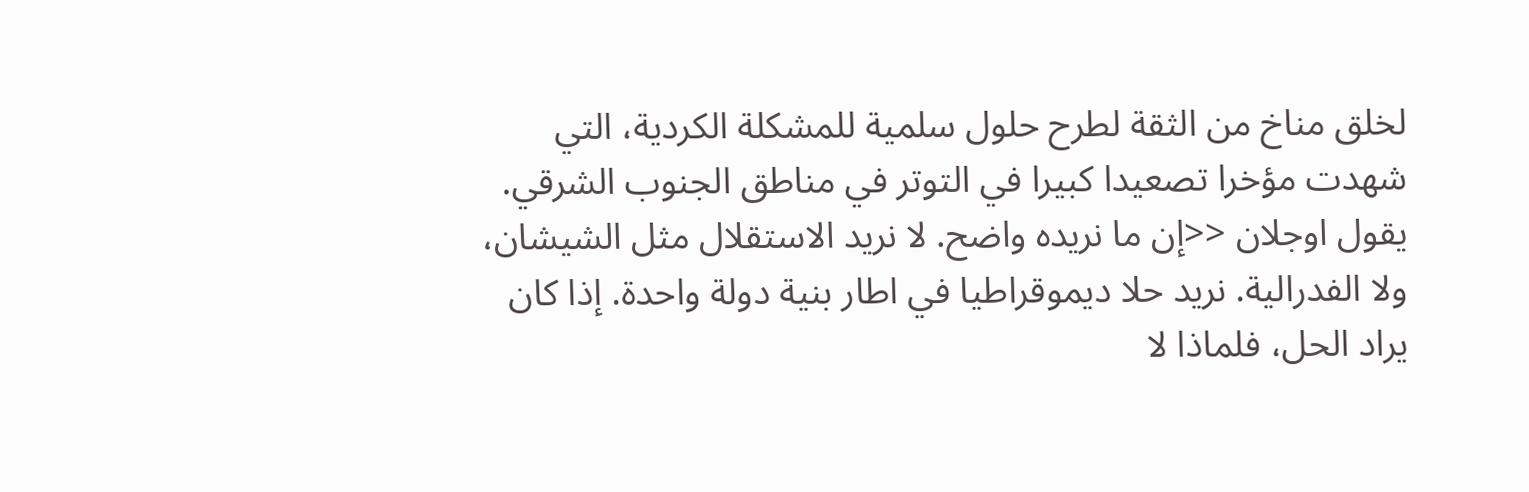لخلق مناخ من الثقة لطرح حلول سلمية للمشكلة الكردية، التي شهدت مؤخرا تصعيدا كبيرا في التوتر في مناطق الجنوب الشرقي. يقول اوجلان <<إن ما نريده واضح. لا نريد الاستقلال مثل الشيشان، ولا الفدرالية. نريد حلا ديموقراطيا في اطار بنية دولة واحدة. إذا كان يراد الحل، فلماذا لا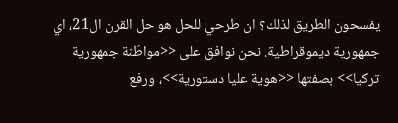يفسحون الطريق لذلك؟ ان طرحي للحل هو حل القرن ال21، اي جمهورية ديموقراطية. نحن نوافق على <<مواطَنة جمهورية تركيا>> بصفتها <<هوية عليا دستورية>>، ورفع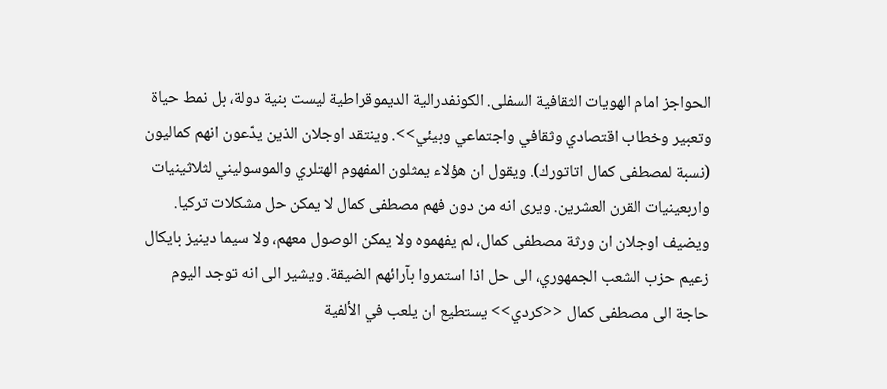الحواجز امام الهويات الثقافية السفلى. الكونفدرالية الديموقراطية ليست بنية دولة، بل نمط حياة وتعبير وخطاب اقتصادي وثقافي واجتماعي وبيئي>>. وينتقد اوجلان الذين يدّعون انهم كماليون (نسبة لمصطفى كمال اتاتورك). ويقول ان هؤلاء يمثلون المفهوم الهتلري والموسوليني لثلاثينيات واربعينيات القرن العشرين. ويرى انه من دون فهم مصطفى كمال لا يمكن حل مشكلات تركيا. ويضيف اوجلان ان ورثة مصطفى كمال، لم يفهموه ولا يمكن الوصول معهم، ولا سيما دينيز بايكال زعيم حزب الشعب الجمهوري، الى حل اذا استمروا بآرائهم الضيقة. ويشير الى انه توجد اليوم حاجة الى مصطفى كمال <<كردي>> يستطيع ان يلعب في الألفية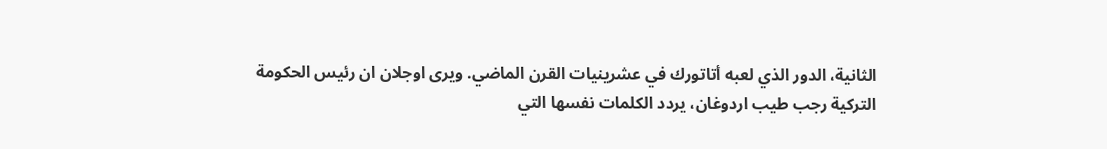الثانية، الدور الذي لعبه أتاتورك في عشرينيات القرن الماضي. ويرى اوجلان ان رئيس الحكومة التركية رجب طيب اردوغان، يردد الكلمات نفسها التي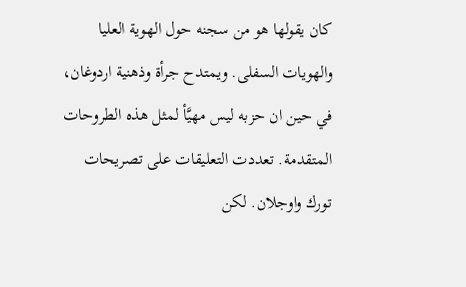كان يقولها هو من سجنه حول الهوية العليا والهويات السفلى. ويمتدح جرأة وذهنية اردوغان، في حين ان حزبه ليس مهيَّأ لمثل هذه الطروحات المتقدمة. تعددت التعليقات على تصريحات تورك واوجلان. لكن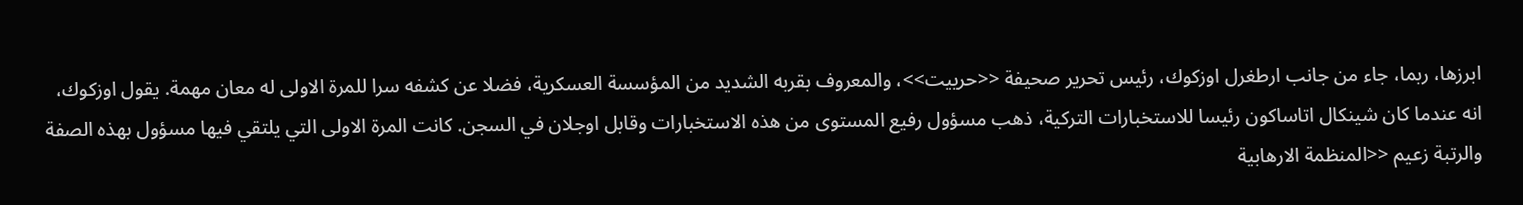ابرزها، ربما، جاء من جانب ارطغرل اوزكوك، رئيس تحرير صحيفة <<حرييت>>، والمعروف بقربه الشديد من المؤسسة العسكرية، فضلا عن كشفه سرا للمرة الاولى له معان مهمة. يقول اوزكوك، انه عندما كان شينكال اتاساكون رئيسا للاستخبارات التركية، ذهب مسؤول رفيع المستوى من هذه الاستخبارات وقابل اوجلان في السجن. كانت المرة الاولى التي يلتقي فيها مسؤول بهذه الصفة والرتبة زعيم <<المنظمة الارهابية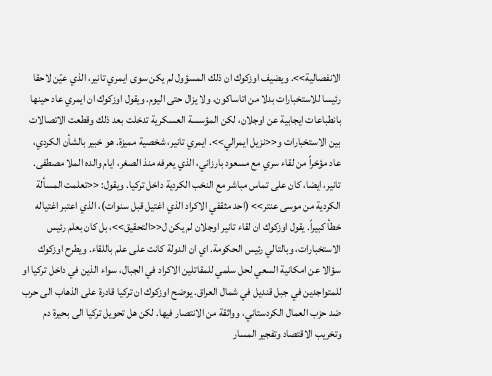الانفصالية>>. ويضيف اوزكوك ان ذلك المسؤول لم يكن سوى ايمري تانير، الذي عيّن لاحقا رئيسا للاستخبارات بدلا من اتاساكون، ولا يزال حتى اليوم. ويقول اوزكوك ان ايمري عاد حينها بانطباعات ايجابية عن اوجلان، لكن المؤسسة العسكرية تدخلت بعد ذلك وقطعت الاتصالات بين الاستخبارات و<<نزيل ايمرالي>>. ايمري تانير، شخصية مميزة. هو خبير بالشأن الكردي، عاد مؤخراً من لقاء سري مع مسعود بارزاني، الذي يعرفه منذ الصغر، ايام والده الملا مصطفى. تانير، ايضا، كان على تماس مباشر مع النخب الكردية داخل تركيا. ويقول: <<تعلمت المسألة الكردية من موسى عنتر>> (احد مثقفي الاكراد الذي اغتيل قبل سنوات)، الذي اعتبر اغتياله خطأ كبيراً. يقول اوزكوك ان لقاء تانير اوجلان لم يكن ل<<التحقيق>>، بل كان بعلم رئيس الاستخبارات، وبالتالي رئيس الحكومة. اي ان الدولة كانت على علم باللقاء. ويطرح اوزكوك سؤالا عن امكانية السعي لحل سلمي للمقاتلين الاكراد في الجبال، سواء الذين في داخل تركيا او للمتواجدين في جبل قنديل في شمال العراق. يوضح اوزكوك ان تركيا قادرة على الذهاب الى حرب ضد حزب العمال الكردستاني، وواثقة من الانتصار فيها. لكن هل تحويل تركيا الى بحيرة دم وتخريب الاقتصاد وتفجير المسار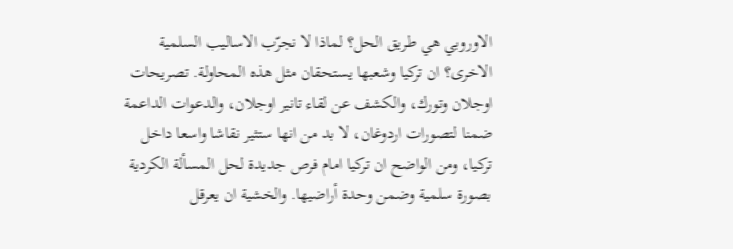الاوروبي هي طريق الحل؟ لماذا لا نجرّب الاساليب السلمية الاخرى؟ ان تركيا وشعبها يستحقان مثل هذه المحاولة. تصريحات اوجلان وتورك، والكشف عن لقاء تانير اوجلان، والدعوات الداعمة ضمنا لتصورات اردوغان، لا بد من انها ستثير نقاشا واسعا داخل تركيا، ومن الواضح ان تركيا امام فرص جديدة لحل المسألة الكردية بصورة سلمية وضمن وحدة أراضيها. والخشية ان يعرقل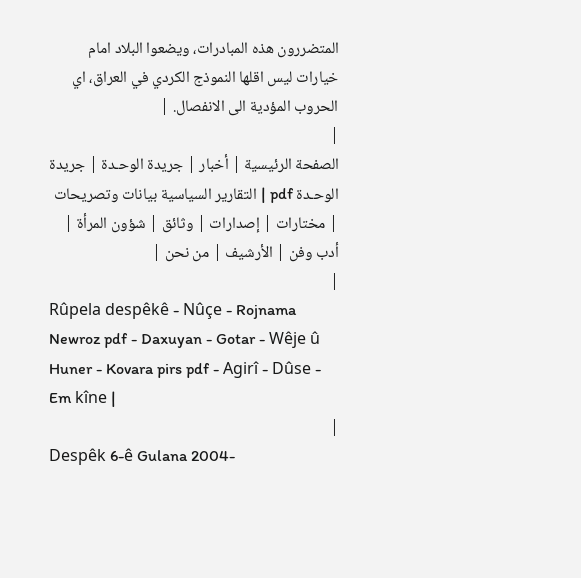المتضررون هذه المبادرات، ويضعوا البلاد امام خيارات ليس اقلها النموذج الكردي في العراق، اي الحروب المؤدية الى الانفصال. |
|
الصفحة الرئيسية | أخبار | جريدة الوحـدة | جريدة الوحـدة pdf | التقارير السياسية بيانات وتصريحات | مختارات | إصدارات | وثائق | شؤون المرأة | أدب وفن | الأرشيف | من نحن |
|
Rûpela despêkê - Nûçe - Rojnama Newroz pdf - Daxuyan - Gotar - Wêje û Huner - Kovara pirs pdf - Agirî - Dûse - Em kîne |
|
Despêk 6-ê Gulana 2004-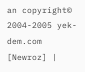an copyright© 2004-2005 yek-dem.com [Newroz] |